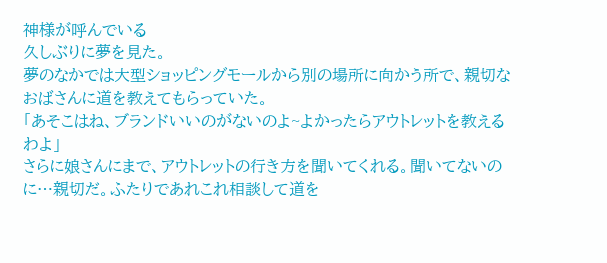神様が呼んでいる
久しぶりに夢を見た。
夢のなかでは大型ショッピングモールから別の場所に向かう所で、親切なおばさんに道を教えてもらっていた。
「あそこはね、ブランドいいのがないのよ~よかったらアウトレットを教えるわよ」
さらに娘さんにまで、アウトレットの行き方を聞いてくれる。聞いてないのに…親切だ。ふたりであれこれ相談して道を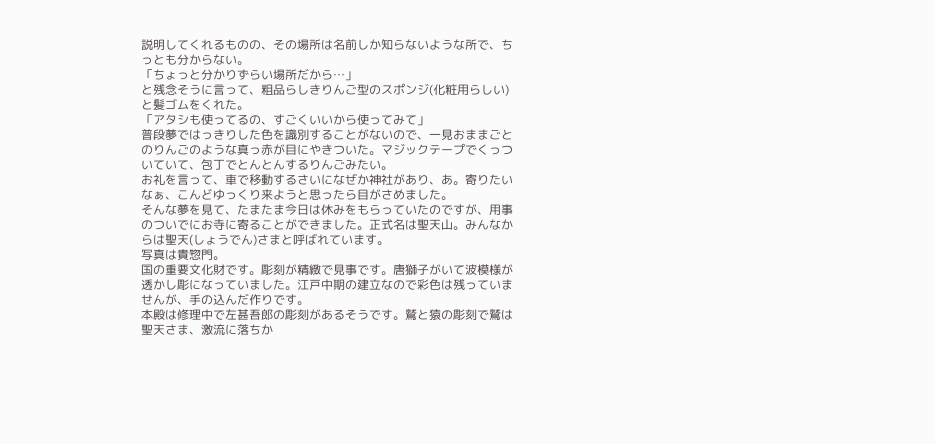説明してくれるものの、その場所は名前しか知らないような所で、ちっとも分からない。
「ちょっと分かりずらい場所だから…」
と残念そうに言って、粗品らしきりんご型のスポンジ(化粧用らしい)と髪ゴムをくれた。
「アタシも使ってるの、すごくいいから使ってみて」
普段夢ではっきりした色を識別することがないので、一見おままごとのりんごのような真っ赤が目にやきついた。マジックテープでくっついていて、包丁でとんとんするりんごみたい。
お礼を言って、車で移動するさいになぜか神社があり、あ。寄りたいなぁ、こんどゆっくり来ようと思ったら目がさめました。
そんな夢を見て、たまたま今日は休みをもらっていたのですが、用事のついでにお寺に寄ることができました。正式名は聖天山。みんなからは聖天(しょうでん)さまと呼ばれています。
写真は貴惣門。
国の重要文化財です。彫刻が精緻で見事です。唐獅子がいて波模様が透かし彫になっていました。江戸中期の建立なので彩色は残っていませんが、手の込んだ作りです。
本殿は修理中で左甚吾郎の彫刻があるそうです。鷲と猿の彫刻で鷲は聖天さま、激流に落ちか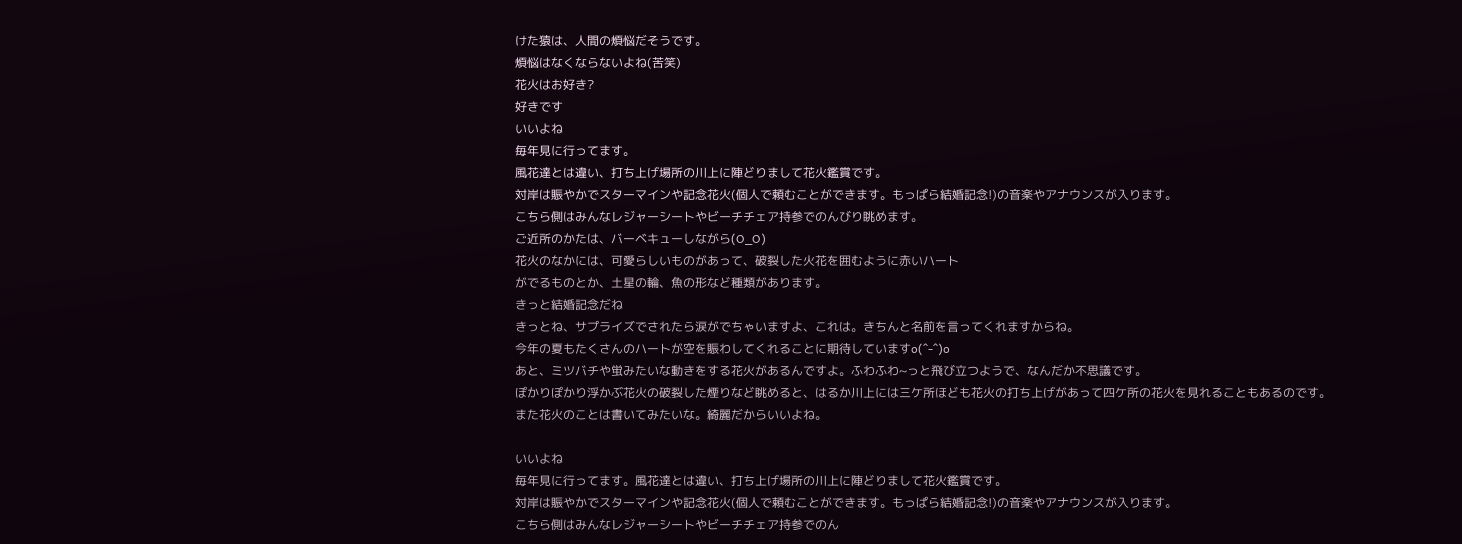けた猿は、人間の煩悩だそうです。
煩悩はなくならないよね(苦笑)
花火はお好き?
好きです
いいよね
毎年見に行ってます。
風花達とは違い、打ち上げ場所の川上に陣どりまして花火鑑賞です。
対岸は賑やかでスターマインや記念花火(個人で頼むことができます。もっぱら結婚記念!)の音楽やアナウンスが入ります。
こちら側はみんなレジャーシートやビーチチェア持参でのんびり眺めます。
ご近所のかたは、バーベキューしながら(O_O)
花火のなかには、可愛らしいものがあって、破裂した火花を囲むように赤いハート
がでるものとか、土星の輪、魚の形など種類があります。
きっと結婚記念だね
きっとね、サプライズでされたら涙がでちゃいますよ、これは。きちんと名前を言ってくれますからね。
今年の夏もたくさんのハートが空を賑わしてくれることに期待していますo(^-^)o
あと、ミツバチや蛍みたいな動きをする花火があるんですよ。ふわふわ~っと飛び立つようで、なんだか不思議です。
ぽかりぽかり浮かぶ花火の破裂した煙りなど眺めると、はるか川上には三ケ所ほども花火の打ち上げがあって四ケ所の花火を見れることもあるのです。
また花火のことは書いてみたいな。綺麗だからいいよね。

いいよね
毎年見に行ってます。風花達とは違い、打ち上げ場所の川上に陣どりまして花火鑑賞です。
対岸は賑やかでスターマインや記念花火(個人で頼むことができます。もっぱら結婚記念!)の音楽やアナウンスが入ります。
こちら側はみんなレジャーシートやビーチチェア持参でのん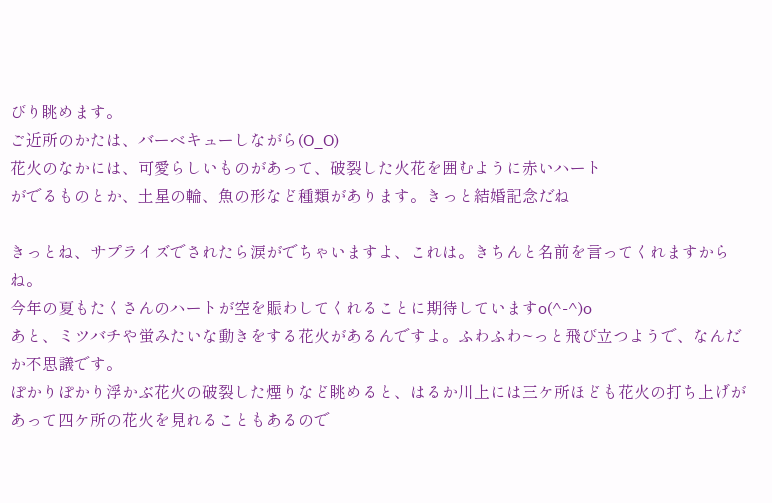びり眺めます。
ご近所のかたは、バーベキューしながら(O_O)
花火のなかには、可愛らしいものがあって、破裂した火花を囲むように赤いハート
がでるものとか、土星の輪、魚の形など種類があります。きっと結婚記念だね

きっとね、サプライズでされたら涙がでちゃいますよ、これは。きちんと名前を言ってくれますからね。
今年の夏もたくさんのハートが空を賑わしてくれることに期待していますo(^-^)o
あと、ミツバチや蛍みたいな動きをする花火があるんですよ。ふわふわ~っと飛び立つようで、なんだか不思議です。
ぽかりぽかり浮かぶ花火の破裂した煙りなど眺めると、はるか川上には三ケ所ほども花火の打ち上げがあって四ケ所の花火を見れることもあるので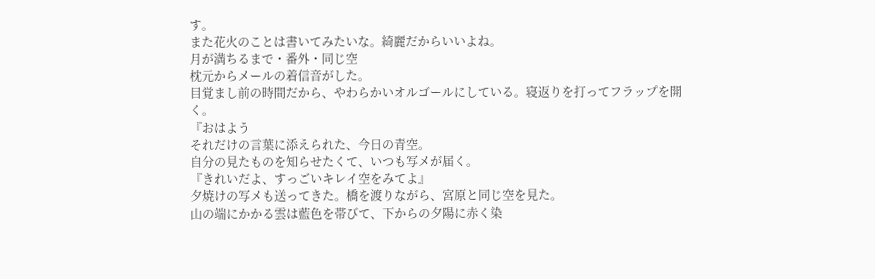す。
また花火のことは書いてみたいな。綺麗だからいいよね。
月が満ちるまで・番外・同じ空
枕元からメールの着信音がした。
目覚まし前の時間だから、やわらかいオルゴールにしている。寝返りを打ってフラップを開く。
『おはよう
それだけの言葉に添えられた、今日の青空。
自分の見たものを知らせたくて、いつも写メが届く。
『きれいだよ、すっごいキレイ空をみてよ』
夕焼けの写メも送ってきた。橋を渡りながら、宮原と同じ空を見た。
山の端にかかる雲は藍色を帯びて、下からの夕陽に赤く染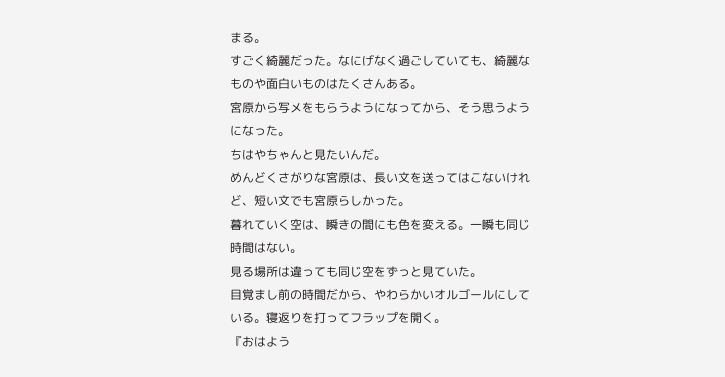まる。
すごく綺麗だった。なにげなく過ごしていても、綺麗なものや面白いものはたくさんある。
宮原から写メをもらうようになってから、そう思うようになった。
ちはやちゃんと見たいんだ。
めんどくさがりな宮原は、長い文を送ってはこないけれど、短い文でも宮原らしかった。
暮れていく空は、瞬きの間にも色を変える。一瞬も同じ時間はない。
見る場所は違っても同じ空をずっと見ていた。
目覚まし前の時間だから、やわらかいオルゴールにしている。寝返りを打ってフラップを開く。
『おはよう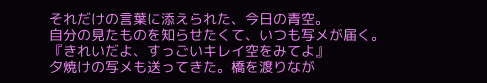それだけの言葉に添えられた、今日の青空。
自分の見たものを知らせたくて、いつも写メが届く。
『きれいだよ、すっごいキレイ空をみてよ』
夕焼けの写メも送ってきた。橋を渡りなが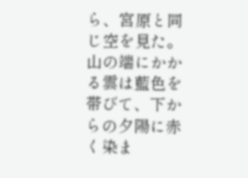ら、宮原と同じ空を見た。
山の端にかかる雲は藍色を帯びて、下からの夕陽に赤く染ま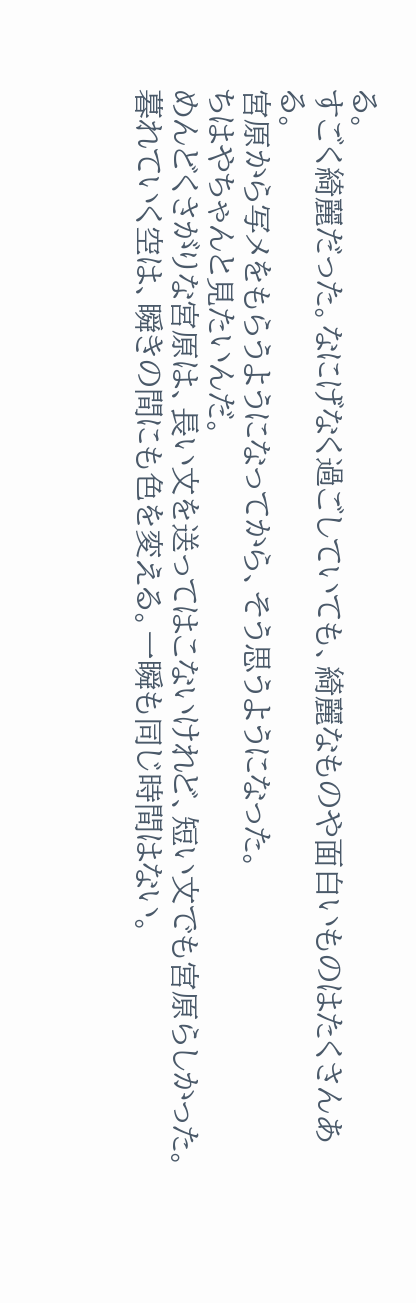る。
すごく綺麗だった。なにげなく過ごしていても、綺麗なものや面白いものはたくさんある。
宮原から写メをもらうようになってから、そう思うようになった。
ちはやちゃんと見たいんだ。
めんどくさがりな宮原は、長い文を送ってはこないけれど、短い文でも宮原らしかった。
暮れていく空は、瞬きの間にも色を変える。一瞬も同じ時間はない。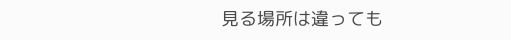見る場所は違っても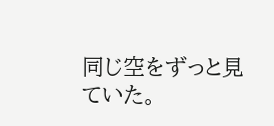同じ空をずっと見ていた。